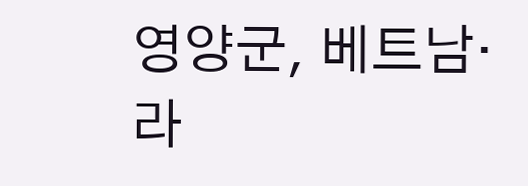영양군, 베트남·라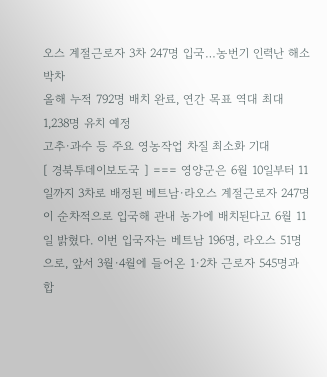오스 계절근로자 3차 247명 입국…농번기 인력난 해소 박차
올해 누적 792명 배치 완료, 연간 목표 역대 최대 1,238명 유치 예정
고추·과수 등 주요 영농작업 차질 최소화 기대
[ 경북투데이보도국 ] === 영양군은 6월 10일부터 11일까지 3차로 배정된 베트남·라오스 계절근로자 247명이 순차적으로 입국해 관내 농가에 배치된다고 6월 11일 밝혔다. 이번 입국자는 베트남 196명, 라오스 51명으로, 앞서 3월·4월에 들어온 1·2차 근로자 545명과 합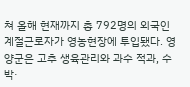쳐 올해 현재까지 총 792명의 외국인 계절근로자가 영농현장에 투입됐다. 영양군은 고추 생육관리와 과수 적과, 수박·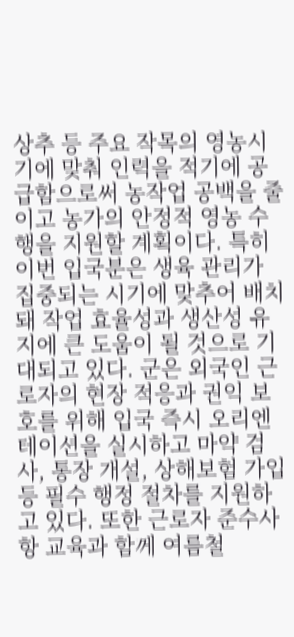상추 등 주요 작목의 영농시기에 맞춰 인력을 적기에 공급함으로써 농작업 공백을 줄이고 농가의 안정적 영농 수행을 지원할 계획이다. 특히 이번 입국분은 생육 관리가 집중되는 시기에 맞추어 배치돼 작업 효율성과 생산성 유지에 큰 도움이 될 것으로 기대되고 있다. 군은 외국인 근로자의 현장 적응과 권익 보호를 위해 입국 즉시 오리엔테이션을 실시하고 마약 검사, 통장 개설, 상해보험 가입 등 필수 행정 절차를 지원하고 있다. 또한 근로자 준수사항 교육과 함께 여름철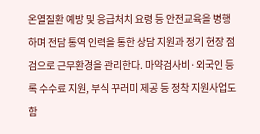온열질환 예방 및 응급처치 요령 등 안전교육을 병행하며 전담 통역 인력을 통한 상담 지원과 정기 현장 점검으로 근무환경을 관리한다. 마약검사비·외국인 등록 수수료 지원, 부식 꾸러미 제공 등 정착 지원사업도 함